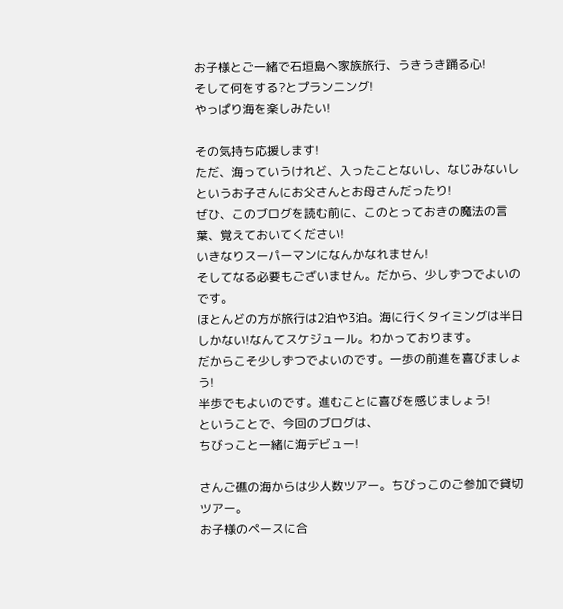お子様とご一緒で石垣島へ家族旅行、うきうき踊る心!
そして何をする?とプランニング!
やっぱり海を楽しみたい!

その気持ち応援します!
ただ、海っていうけれど、入ったことないし、なじみないしというお子さんにお父さんとお母さんだったり!
ぜひ、このブログを読む前に、このとっておきの魔法の言葉、覚えておいてください!
いきなりスーパーマンになんかなれません!
そしてなる必要もございません。だから、少しずつでよいのです。
ほとんどの方が旅行は2泊や3泊。海に行くタイミングは半日しかない!なんてスケジュール。わかっております。
だからこそ少しずつでよいのです。一歩の前進を喜びましょう!
半歩でもよいのです。進むことに喜びを感じましょう!
ということで、今回のブログは、
ちびっこと一緒に海デビュー!

さんご礁の海からは少人数ツアー。ちびっこのご参加で貸切ツアー。
お子様のペースに合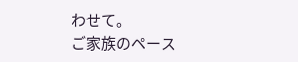わせて。
ご家族のペース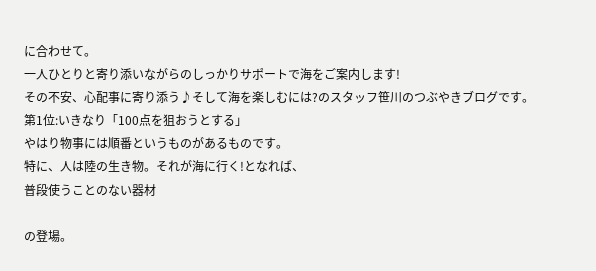に合わせて。
一人ひとりと寄り添いながらのしっかりサポートで海をご案内します!
その不安、心配事に寄り添う♪そして海を楽しむには?のスタッフ笹川のつぶやきブログです。
第1位:いきなり「100点を狙おうとする」
やはり物事には順番というものがあるものです。
特に、人は陸の生き物。それが海に行く!となれば、
普段使うことのない器材

の登場。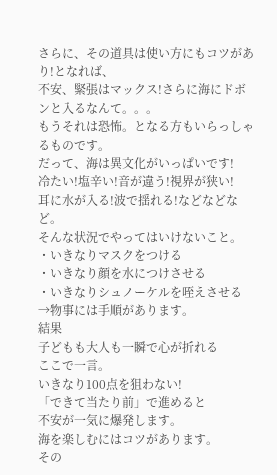さらに、その道具は使い方にもコツがあり!となれば、
不安、緊張はマックス!さらに海にドボンと入るなんて。。。
もうそれは恐怖。となる方もいらっしゃるものです。
だって、海は異文化がいっぱいです!
冷たい!塩辛い!音が違う!視界が狭い!
耳に水が入る!波で揺れる!などなどなど。
そんな状況でやってはいけないこと。
・いきなりマスクをつける
・いきなり顔を水につけさせる
・いきなりシュノーケルを咥えさせる
→物事には手順があります。
結果
子どもも大人も一瞬で心が折れる
ここで一言。
いきなり100点を狙わない!
「できて当たり前」で進めると
不安が一気に爆発します。
海を楽しむにはコツがあります。
その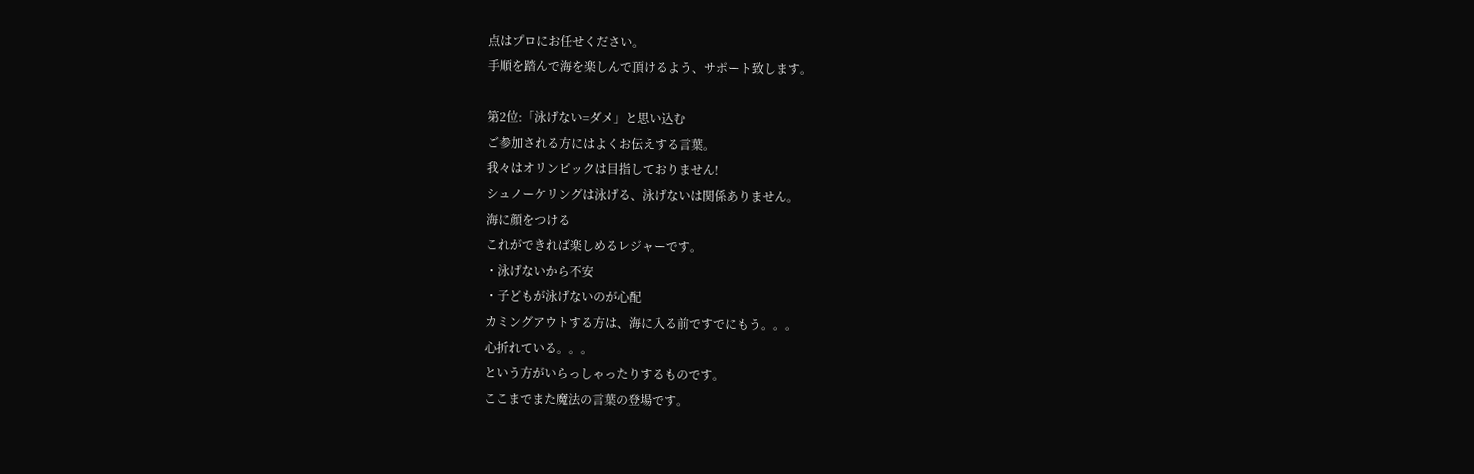点はプロにお任せください。
手順を踏んで海を楽しんで頂けるよう、サポート致します。

第2位:「泳げない=ダメ」と思い込む
ご参加される方にはよくお伝えする言葉。
我々はオリンピックは目指しておりません!
シュノーケリングは泳げる、泳げないは関係ありません。
海に顔をつける
これができれば楽しめるレジャーです。
・泳げないから不安
・子どもが泳げないのが心配
カミングアウトする方は、海に入る前ですでにもう。。。
心折れている。。。
という方がいらっしゃったりするものです。
ここまでまた魔法の言葉の登場です。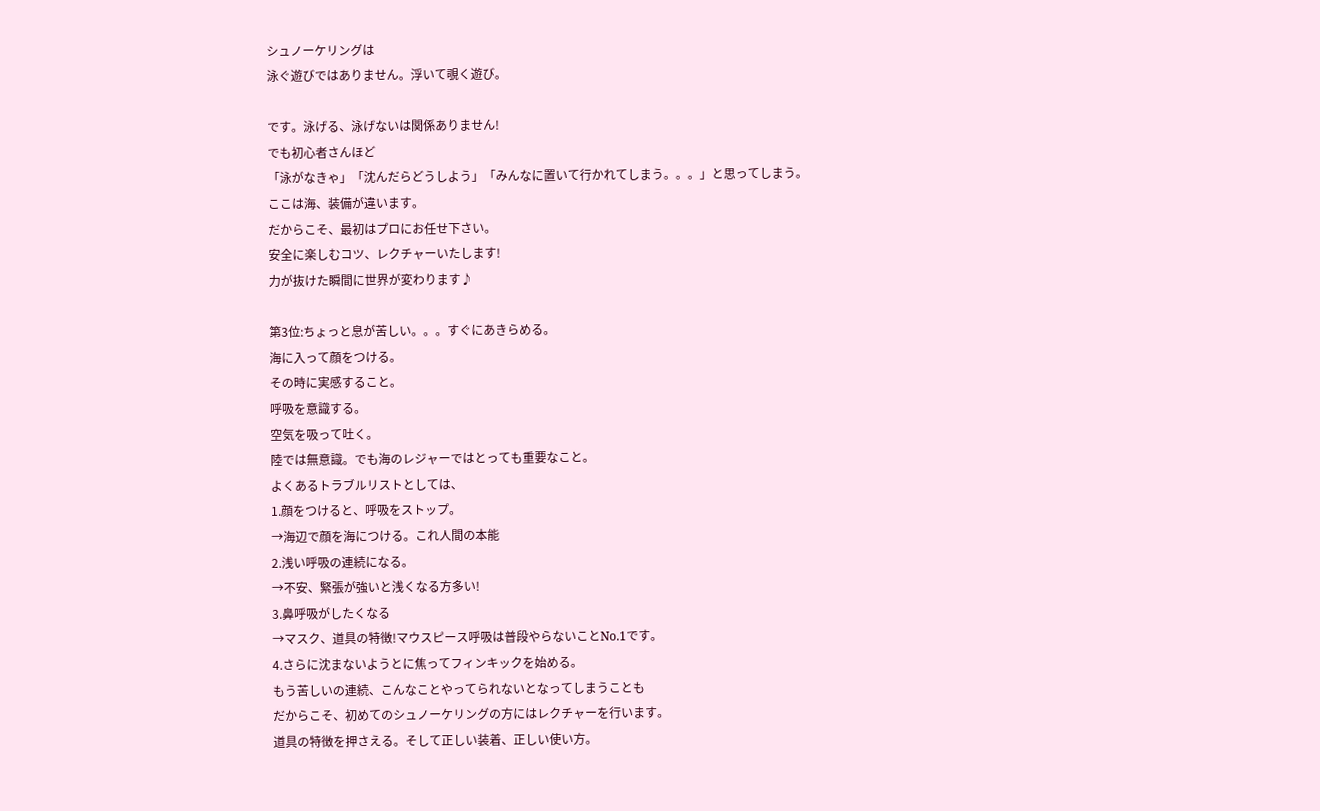シュノーケリングは
泳ぐ遊びではありません。浮いて覗く遊び。

です。泳げる、泳げないは関係ありません!
でも初心者さんほど
「泳がなきゃ」「沈んだらどうしよう」「みんなに置いて行かれてしまう。。。」と思ってしまう。
ここは海、装備が違います。
だからこそ、最初はプロにお任せ下さい。
安全に楽しむコツ、レクチャーいたします!
力が抜けた瞬間に世界が変わります♪

第3位:ちょっと息が苦しい。。。すぐにあきらめる。
海に入って顔をつける。
その時に実感すること。
呼吸を意識する。
空気を吸って吐く。
陸では無意識。でも海のレジャーではとっても重要なこと。
よくあるトラブルリストとしては、
1.顔をつけると、呼吸をストップ。
→海辺で顔を海につける。これ人間の本能
2.浅い呼吸の連続になる。
→不安、緊張が強いと浅くなる方多い!
3.鼻呼吸がしたくなる
→マスク、道具の特徴!マウスピース呼吸は普段やらないことNo.1です。
4.さらに沈まないようとに焦ってフィンキックを始める。
もう苦しいの連続、こんなことやってられないとなってしまうことも
だからこそ、初めてのシュノーケリングの方にはレクチャーを行います。
道具の特徴を押さえる。そして正しい装着、正しい使い方。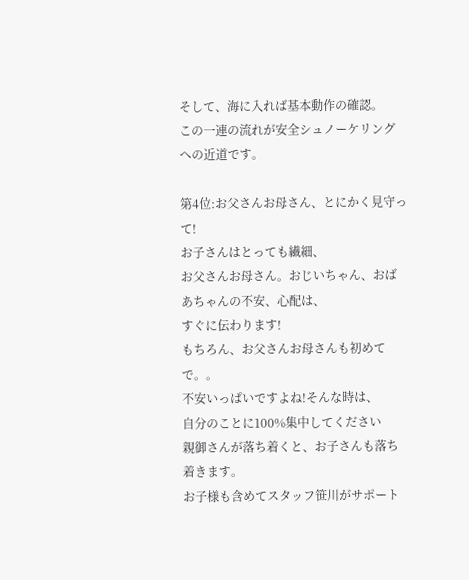そして、海に入れば基本動作の確認。
この一連の流れが安全シュノーケリングへの近道です。

第4位:お父さんお母さん、とにかく見守って!
お子さんはとっても繊細、
お父さんお母さん。おじいちゃん、おばあちゃんの不安、心配は、
すぐに伝わります!
もちろん、お父さんお母さんも初めてで。。
不安いっぱいですよね!そんな時は、
自分のことに100%集中してください
親御さんが落ち着くと、お子さんも落ち着きます。
お子様も含めてスタッフ笹川がサポート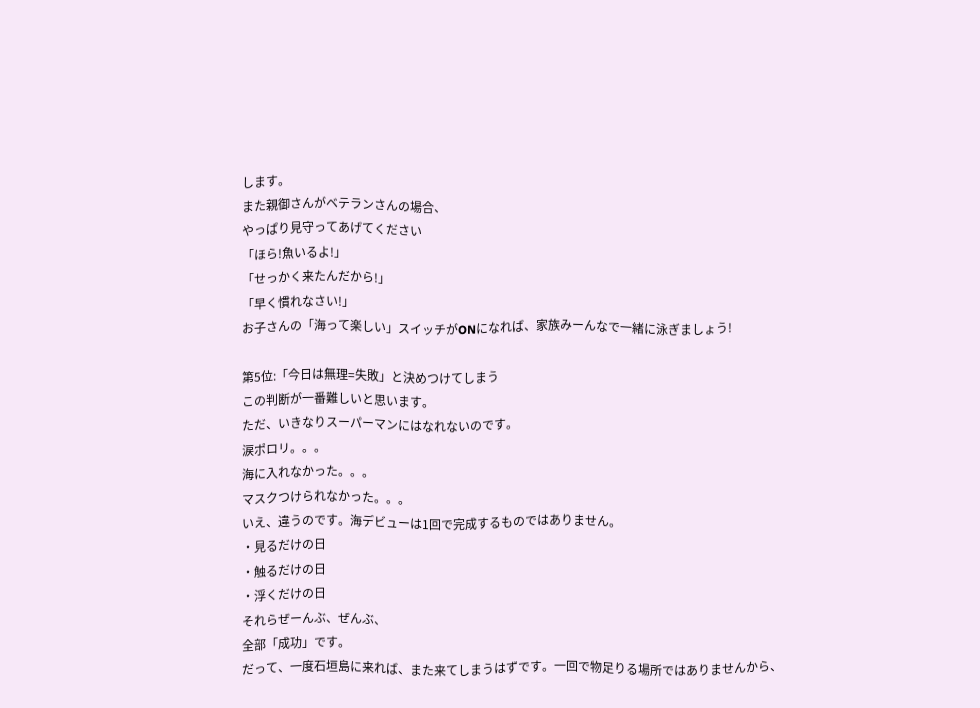します。
また親御さんがベテランさんの場合、
やっぱり見守ってあげてください
「ほら!魚いるよ!」
「せっかく来たんだから!」
「早く慣れなさい!」
お子さんの「海って楽しい」スイッチがONになれば、家族みーんなで一緒に泳ぎましょう!

第5位:「今日は無理=失敗」と決めつけてしまう
この判断が一番難しいと思います。
ただ、いきなりスーパーマンにはなれないのです。
涙ポロリ。。。
海に入れなかった。。。
マスクつけられなかった。。。
いえ、違うのです。海デビューは1回で完成するものではありません。
・見るだけの日
・触るだけの日
・浮くだけの日
それらぜーんぶ、ぜんぶ、
全部「成功」です。
だって、一度石垣島に来れば、また来てしまうはずです。一回で物足りる場所ではありませんから、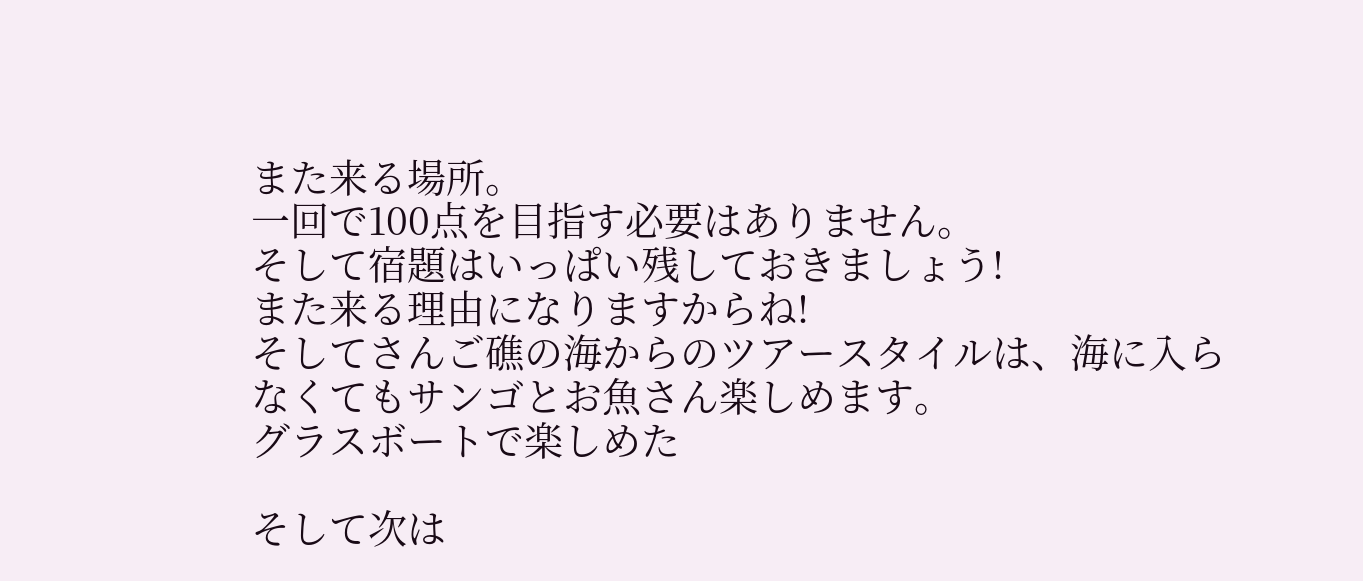また来る場所。
一回で100点を目指す必要はありません。
そして宿題はいっぱい残しておきましょう!
また来る理由になりますからね!
そしてさんご礁の海からのツアースタイルは、海に入らなくてもサンゴとお魚さん楽しめます。
グラスボートで楽しめた

そして次は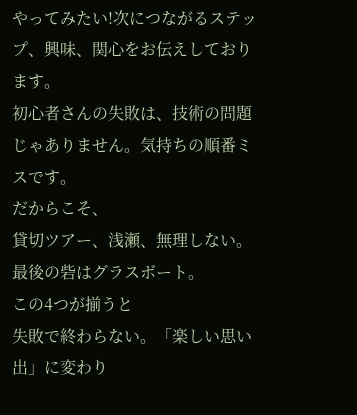やってみたい!次につながるステップ、興味、関心をお伝えしております。
初心者さんの失敗は、技術の問題じゃありません。気持ちの順番ミスです。
だからこそ、
貸切ツアー、浅瀬、無理しない。最後の砦はグラスボート。
この4つが揃うと
失敗で終わらない。「楽しい思い出」に変わり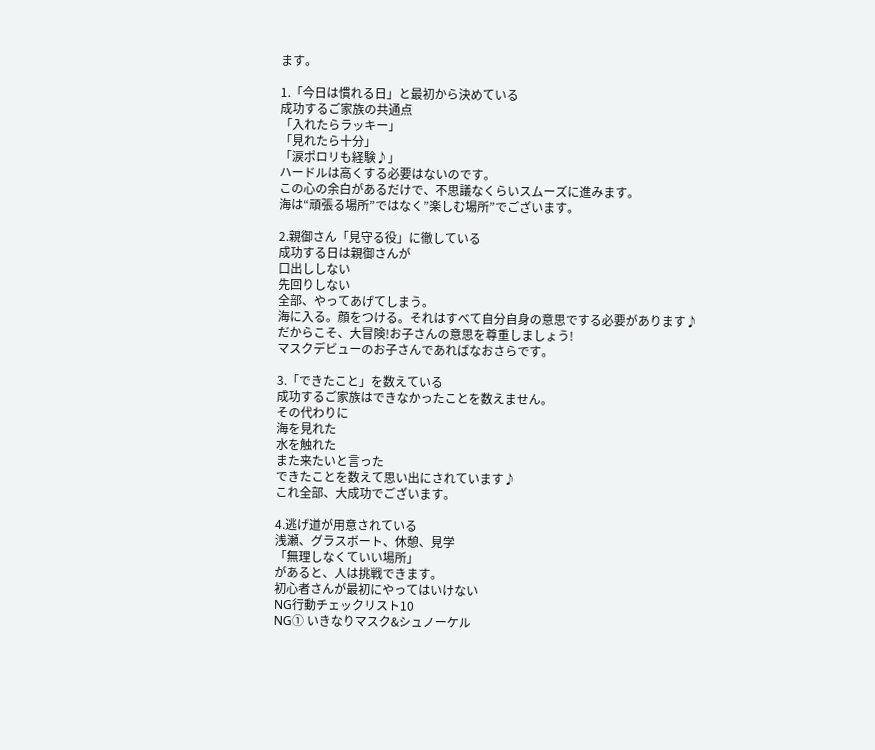ます。

1.「今日は慣れる日」と最初から決めている
成功するご家族の共通点
「入れたらラッキー」
「見れたら十分」
「涙ポロリも経験♪」
ハードルは高くする必要はないのです。
この心の余白があるだけで、不思議なくらいスムーズに進みます。
海は“頑張る場所”ではなく”楽しむ場所”でございます。

2.親御さん「見守る役」に徹している
成功する日は親御さんが
口出ししない
先回りしない
全部、やってあげてしまう。
海に入る。顔をつける。それはすべて自分自身の意思でする必要があります♪
だからこそ、大冒険!お子さんの意思を尊重しましょう!
マスクデビューのお子さんであればなおさらです。

3.「できたこと」を数えている
成功するご家族はできなかったことを数えません。
その代わりに
海を見れた
水を触れた
また来たいと言った
できたことを数えて思い出にされています♪
これ全部、大成功でございます。

4.逃げ道が用意されている
浅瀬、グラスボート、休憩、見学
「無理しなくていい場所」
があると、人は挑戦できます。
初心者さんが最初にやってはいけない
NG行動チェックリスト10
NG① いきなりマスク&シュノーケル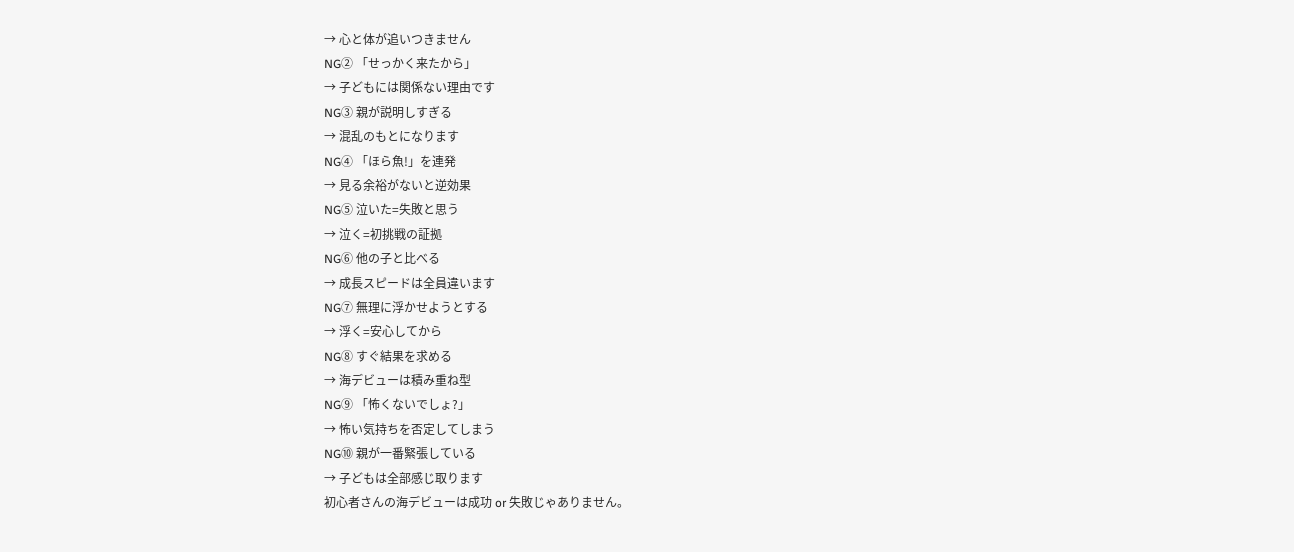→ 心と体が追いつきません
NG② 「せっかく来たから」
→ 子どもには関係ない理由です
NG③ 親が説明しすぎる
→ 混乱のもとになります
NG④ 「ほら魚!」を連発
→ 見る余裕がないと逆効果
NG⑤ 泣いた=失敗と思う
→ 泣く=初挑戦の証拠
NG⑥ 他の子と比べる
→ 成長スピードは全員違います
NG⑦ 無理に浮かせようとする
→ 浮く=安心してから
NG⑧ すぐ結果を求める
→ 海デビューは積み重ね型
NG⑨ 「怖くないでしょ?」
→ 怖い気持ちを否定してしまう
NG⑩ 親が一番緊張している
→ 子どもは全部感じ取ります
初心者さんの海デビューは成功 or 失敗じゃありません。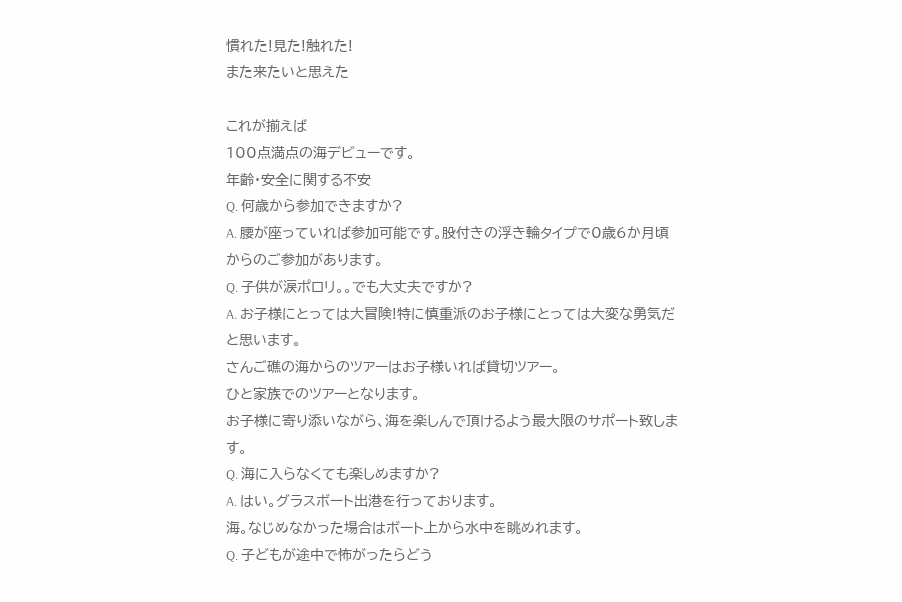慣れた!見た!触れた!
また来たいと思えた

これが揃えば
100点満点の海デビューです。
年齢・安全に関する不安
Q. 何歳から参加できますか?
A. 腰が座っていれば参加可能です。股付きの浮き輪タイプで0歳6か月頃からのご参加があります。
Q. 子供が涙ポロリ。。でも大丈夫ですか?
A. お子様にとっては大冒険!特に慎重派のお子様にとっては大変な勇気だと思います。
さんご礁の海からのツアーはお子様いれば貸切ツアー。
ひと家族でのツアーとなります。
お子様に寄り添いながら、海を楽しんで頂けるよう最大限のサポート致します。
Q. 海に入らなくても楽しめますか?
A. はい。グラスボート出港を行っております。
海。なじめなかった場合はボート上から水中を眺めれます。
Q. 子どもが途中で怖がったらどう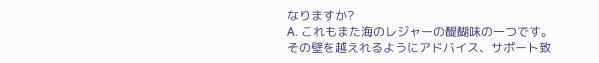なりますか?
A. これもまた海のレジャーの醍醐味の一つです。
その壁を越えれるようにアドバイス、サポート致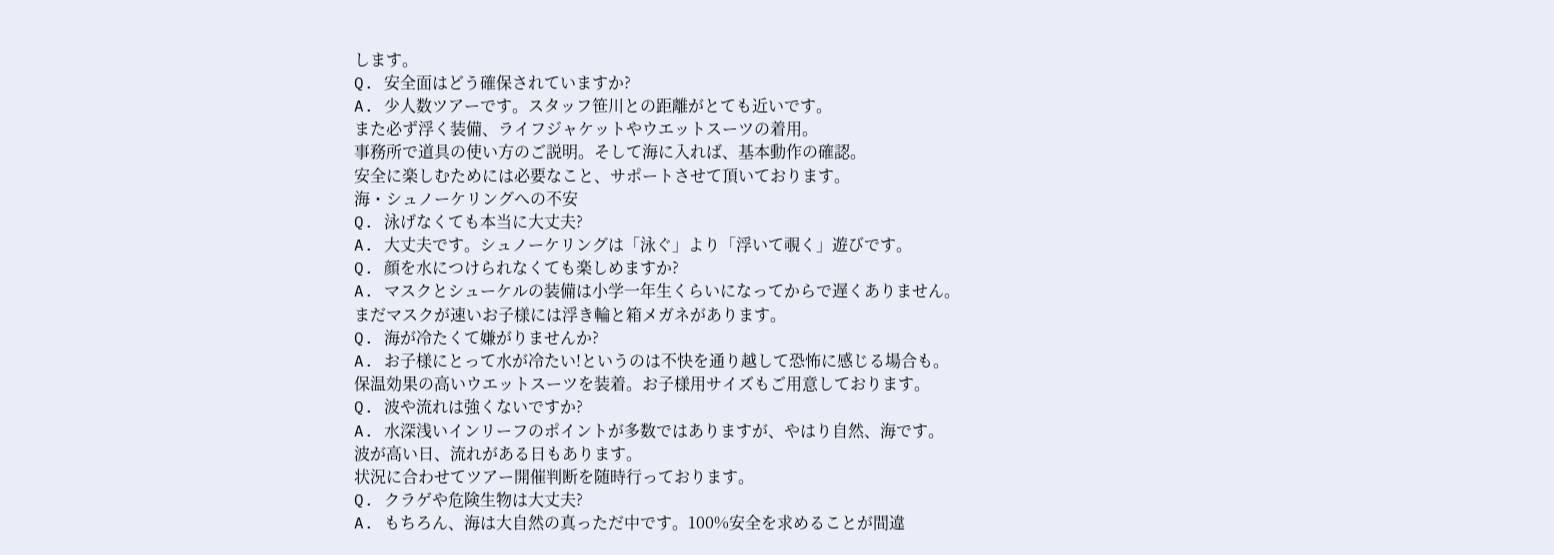します。
Q. 安全面はどう確保されていますか?
A. 少人数ツアーです。スタッフ笹川との距離がとても近いです。
また必ず浮く装備、ライフジャケットやウエットスーツの着用。
事務所で道具の使い方のご説明。そして海に入れば、基本動作の確認。
安全に楽しむためには必要なこと、サポートさせて頂いております。
海・シュノーケリングへの不安
Q. 泳げなくても本当に大丈夫?
A. 大丈夫です。シュノーケリングは「泳ぐ」より「浮いて覗く」遊びです。
Q. 顔を水につけられなくても楽しめますか?
A. マスクとシューケルの装備は小学一年生くらいになってからで遅くありません。
まだマスクが速いお子様には浮き輪と箱メガネがあります。
Q. 海が冷たくて嫌がりませんか?
A. お子様にとって水が冷たい!というのは不快を通り越して恐怖に感じる場合も。
保温効果の高いウエットスーツを装着。お子様用サイズもご用意しております。
Q. 波や流れは強くないですか?
A. 水深浅いインリーフのポイントが多数ではありますが、やはり自然、海です。
波が高い日、流れがある日もあります。
状況に合わせてツアー開催判断を随時行っております。
Q. クラゲや危険生物は大丈夫?
A. もちろん、海は大自然の真っただ中です。100%安全を求めることが間違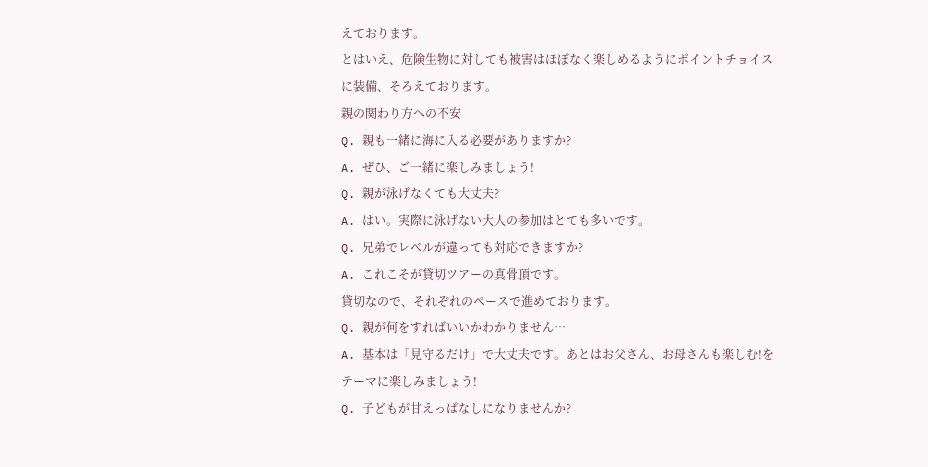えております。
とはいえ、危険生物に対しても被害はほぼなく楽しめるようにポイントチョイスに装備、そろえております。
親の関わり方への不安
Q. 親も一緒に海に入る必要がありますか?
A. ぜひ、ご一緒に楽しみましょう!
Q. 親が泳げなくても大丈夫?
A. はい。実際に泳げない大人の参加はとても多いです。
Q. 兄弟でレベルが違っても対応できますか?
A. これこそが貸切ツアーの真骨頂です。
貸切なので、それぞれのペースで進めております。
Q. 親が何をすればいいかわかりません…
A. 基本は「見守るだけ」で大丈夫です。あとはお父さん、お母さんも楽しむ!をテーマに楽しみましょう!
Q. 子どもが甘えっぱなしになりませんか?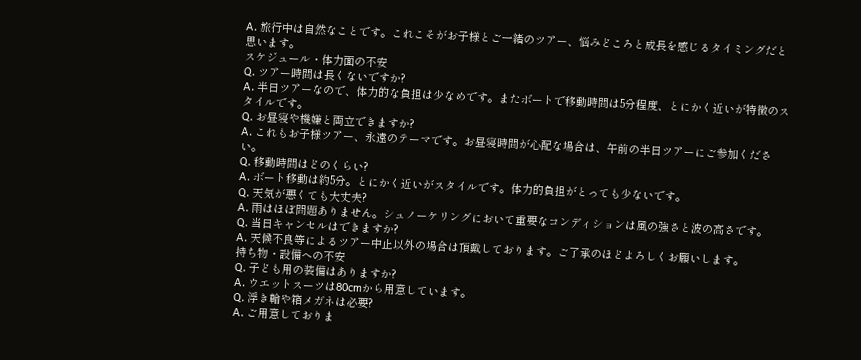A. 旅行中は自然なことです。これこそがお子様とご一緒のツアー、悩みどころと成長を感じるタイミングだと思います。
スケジュール・体力面の不安
Q. ツアー時間は長くないですか?
A. 半日ツアーなので、体力的な負担は少なめです。またボートで移動時間は5分程度、とにかく近いが特徴のスタイルです。
Q. お昼寝や機嫌と両立できますか?
A. これもお子様ツアー、永遠のテーマです。お昼寝時間が心配な場合は、午前の半日ツアーにご参加ください。
Q. 移動時間はどのくらい?
A. ボート移動は約5分。とにかく近いがスタイルです。体力的負担がとっても少ないです。
Q. 天気が悪くても大丈夫?
A. 雨はほぼ問題ありません。シュノーケリングにおいて重要なコンディションは風の強さと波の高さです。
Q. 当日キャンセルはできますか?
A. 天候不良等によるツアー中止以外の場合は頂戴しております。ご了承のほどよろしくお願いします。
持ち物・設備への不安
Q. 子ども用の装備はありますか?
A. ウエットスーツは80cmから用意しています。
Q. 浮き輪や箱メガネは必要?
A. ご用意しておりま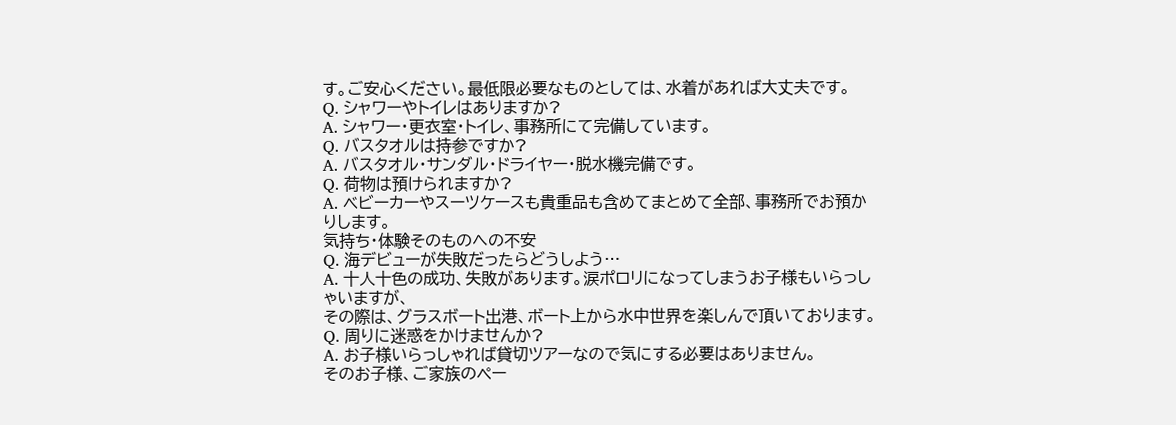す。ご安心ください。最低限必要なものとしては、水着があれば大丈夫です。
Q. シャワーやトイレはありますか?
A. シャワー・更衣室・トイレ、事務所にて完備しています。
Q. バスタオルは持参ですか?
A. バスタオル・サンダル・ドライヤー・脱水機完備です。
Q. 荷物は預けられますか?
A. ベビーカーやスーツケースも貴重品も含めてまとめて全部、事務所でお預かりします。
気持ち・体験そのものへの不安
Q. 海デビューが失敗だったらどうしよう…
A. 十人十色の成功、失敗があります。涙ポロリになってしまうお子様もいらっしゃいますが、
その際は、グラスボート出港、ボート上から水中世界を楽しんで頂いております。
Q. 周りに迷惑をかけませんか?
A. お子様いらっしゃれば貸切ツアーなので気にする必要はありません。
そのお子様、ご家族のペー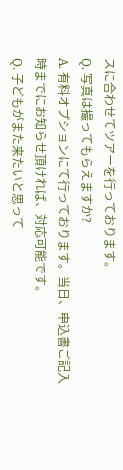スに合わせてツアーを行っております。
Q. 写真は撮ってもらえますか?
A. 有料オプションにて行っております。当日、申込書ご記入時までにお知らせ頂ければ、対応可能です。
Q. 子どもがまた来たいと思って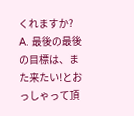くれますか?
A. 最後の最後の目標は、また来たい!とおっしゃって頂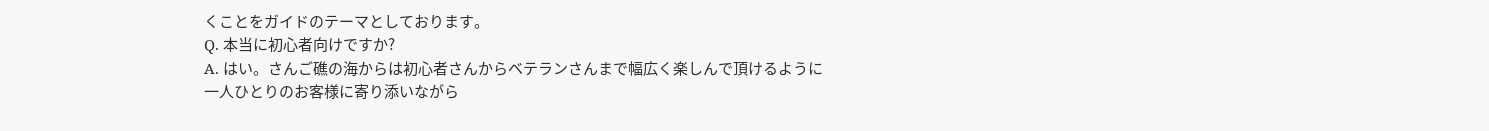くことをガイドのテーマとしております。
Q. 本当に初心者向けですか?
A. はい。さんご礁の海からは初心者さんからベテランさんまで幅広く楽しんで頂けるように
一人ひとりのお客様に寄り添いながら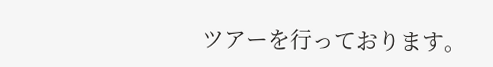ツアーを行っております。